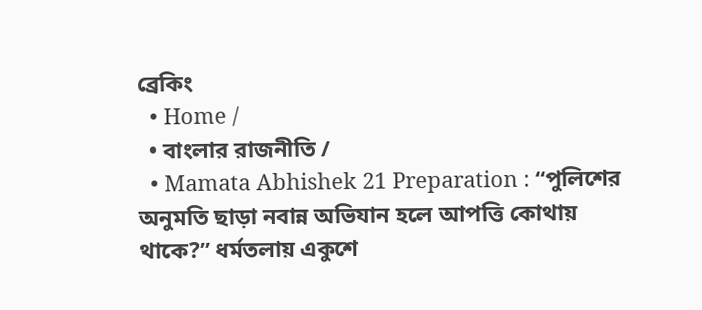ব্রেকিং
  • Home /
  • বাংলার রাজনীতি /
  • Mamata Abhishek 21 Preparation : “পুলিশের অনুমতি ছাড়া নবান্ন অভিযান হলে আপত্তি কোথায় থাকে?” ধর্মতলায় একুশে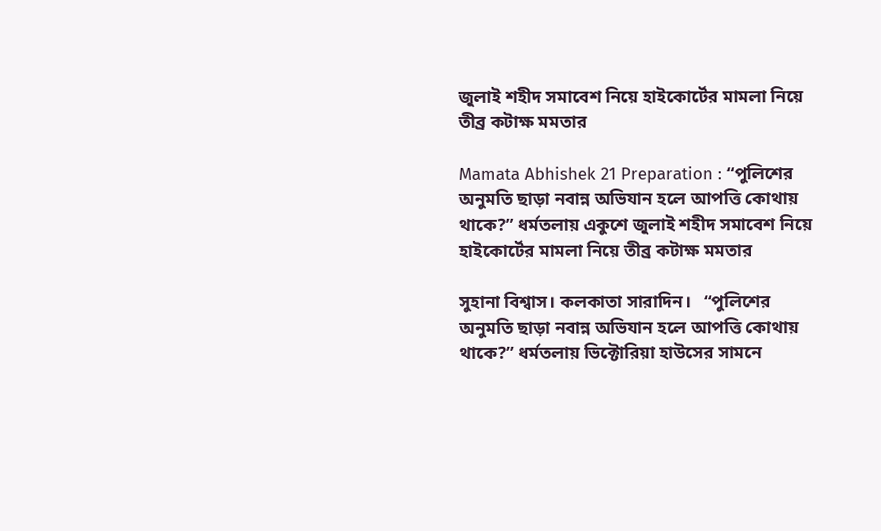জুলাই শহীদ সমাবেশ নিয়ে হাইকোর্টের মামলা নিয়ে তীব্র কটাক্ষ মমতার

Mamata Abhishek 21 Preparation : “পুলিশের অনুমতি ছাড়া নবান্ন অভিযান হলে আপত্তি কোথায় থাকে?” ধর্মতলায় একুশে জুলাই শহীদ সমাবেশ নিয়ে হাইকোর্টের মামলা নিয়ে তীব্র কটাক্ষ মমতার

সুহানা বিশ্বাস। কলকাতা সারাদিন।   “পুলিশের অনুমতি ছাড়া নবান্ন অভিযান হলে আপত্তি কোথায় থাকে?” ধর্মতলায় ভিক্টোরিয়া হাউসের সামনে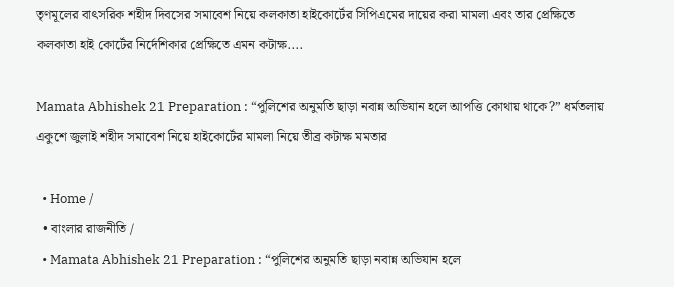তৃণমূলের বাৎসরিক শহীদ দিবসের সমাবেশ নিয়ে কলকাতা হাইকোর্টের সিপিএমের দায়ের করা মামলা এবং তার প্রেক্ষিতে কলকাতা হাই কোর্টের নির্দেশিকার প্রেক্ষিতে এমন কটাক্ষ....

Mamata Abhishek 21 Preparation : “পুলিশের অনুমতি ছাড়া নবান্ন অভিযান হলে আপত্তি কোথায় থাকে?” ধর্মতলায় একুশে জুলাই শহীদ সমাবেশ নিয়ে হাইকোর্টের মামলা নিয়ে তীব্র কটাক্ষ মমতার

  • Home /
  • বাংলার রাজনীতি /
  • Mamata Abhishek 21 Preparation : “পুলিশের অনুমতি ছাড়া নবান্ন অভিযান হলে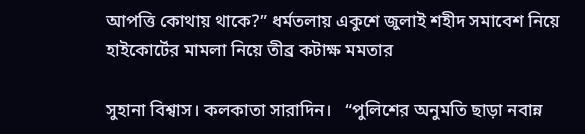আপত্তি কোথায় থাকে?” ধর্মতলায় একুশে জুলাই শহীদ সমাবেশ নিয়ে হাইকোর্টের মামলা নিয়ে তীব্র কটাক্ষ মমতার

সুহানা বিশ্বাস। কলকাতা সারাদিন।   “পুলিশের অনুমতি ছাড়া নবান্ন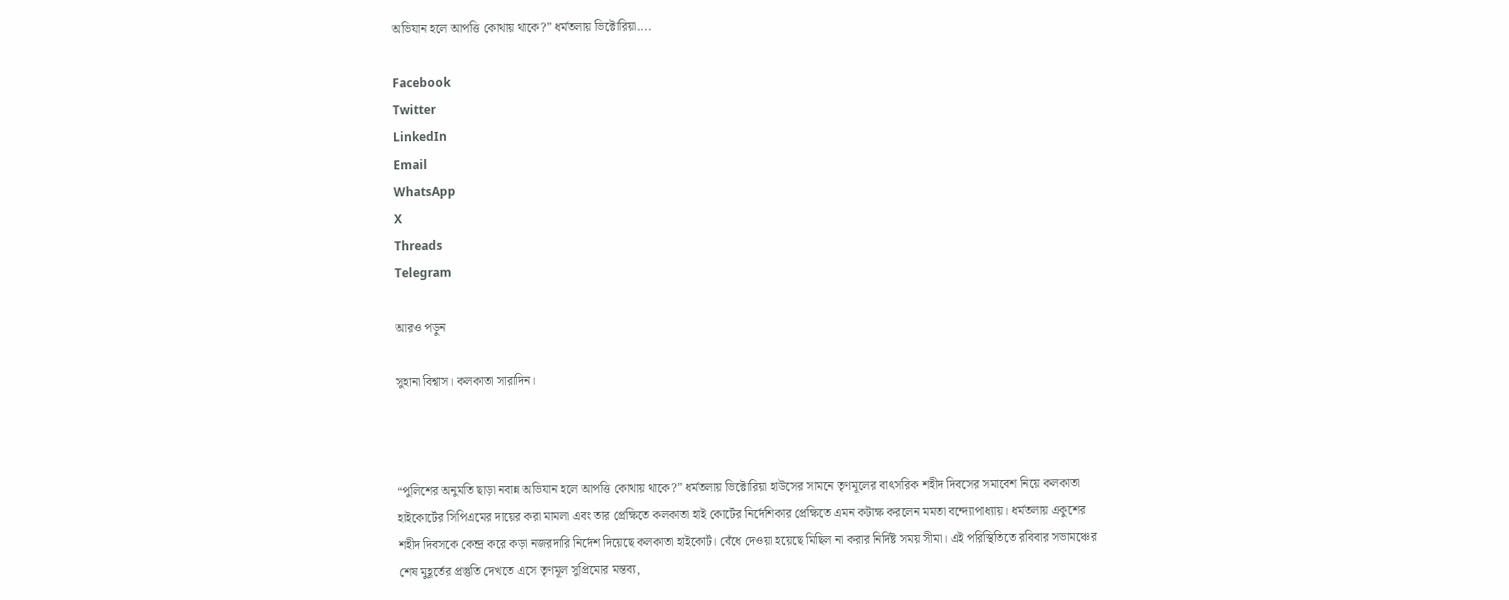অভিযান হলে আপত্তি কোথায় থাকে?” ধর্মতলায় ভিক্টোরিয়া....

Facebook
Twitter
LinkedIn
Email
WhatsApp
X
Threads
Telegram

আরও পড়ুন

সুহানা বিশ্বাস। কলকাতা সারাদিন।



“পুলিশের অনুমতি ছাড়া নবান্ন অভিযান হলে আপত্তি কোথায় থাকে?” ধর্মতলায় ভিক্টোরিয়া হাউসের সামনে তৃণমূলের বাৎসরিক শহীদ দিবসের সমাবেশ নিয়ে কলকাতা হাইকোর্টের সিপিএমের দায়ের করা মামলা এবং তার প্রেক্ষিতে কলকাতা হাই কোর্টের নির্দেশিকার প্রেক্ষিতে এমন কটাক্ষ করলেন মমতা বন্দ্যোপাধ্যায়। ধর্মতলায় একুশের শহীদ দিবসকে কেন্দ্র করে কড়া নজরদারি নির্দেশ দিয়েছে কলকাতা হাইকোর্ট। বেঁধে দেওয়া হয়েছে মিছিল না করার নির্দিষ্ট সময় সীমা। এই পরিস্থিতিতে রবিবার সভামঞ্চের শেষ মুহূর্তের প্রস্তুতি দেখতে এসে তৃণমূল সুপ্রিমোর মন্তব্য,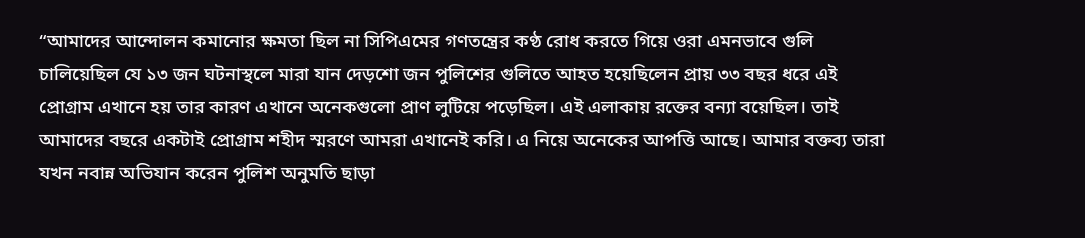“আমাদের আন্দোলন কমানোর ক্ষমতা ছিল না সিপিএমের গণতন্ত্রের কণ্ঠ রোধ করতে গিয়ে ওরা এমনভাবে গুলি চালিয়েছিল যে ১৩ জন ঘটনাস্থলে মারা যান দেড়শো জন পুলিশের গুলিতে আহত হয়েছিলেন প্রায় ৩৩ বছর ধরে এই প্রোগ্রাম এখানে হয় তার কারণ এখানে অনেকগুলো প্রাণ লুটিয়ে পড়েছিল। এই এলাকায় রক্তের বন্যা বয়েছিল। তাই আমাদের বছরে একটাই প্রোগ্রাম শহীদ স্মরণে আমরা এখানেই করি। এ নিয়ে অনেকের আপত্তি আছে। আমার বক্তব্য তারা যখন নবান্ন অভিযান করেন পুলিশ অনুমতি ছাড়া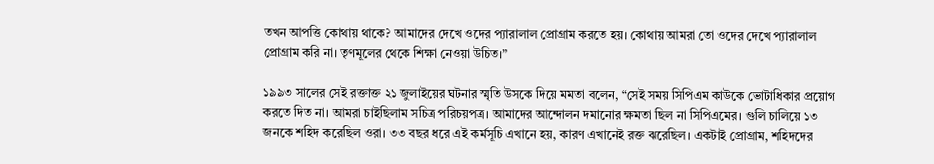তখন আপত্তি কোথায় থাকে? আমাদের দেখে ওদের প্যারালাল প্রোগ্রাম করতে হয়। কোথায় আমরা তো ওদের দেখে প্যারালাল প্রোগ্রাম করি না। তৃণমূলের থেকে শিক্ষা নেওয়া উচিত।”

১৯৯৩ সালের সেই রক্তাক্ত ২১ জুলাইয়ের ঘটনার স্মৃতি উসকে দিয়ে মমতা বলেন, “সেই সময় সিপিএম কাউকে ভোটাধিকার প্রয়োগ করতে দিত না। আমরা চাইছিলাম সচিত্র পরিচয়পত্র। আমাদের আন্দোলন দমানোর ক্ষমতা ছিল না সিপিএমের। গুলি চালিয়ে ১৩ জনকে শহিদ করেছিল ওরা। ৩৩ বছর ধরে এই কর্মসূচি এখানে হয়, কারণ এখানেই রক্ত ঝরেছিল। একটাই প্রোগ্রাম, শহিদদের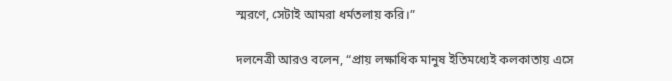স্মরণে, সেটাই আমরা ধর্মতলায় করি।”

দলনেত্রী আরও বলেন, “প্রায় লক্ষাধিক মানুষ ইতিমধ্যেই কলকাতায় এসে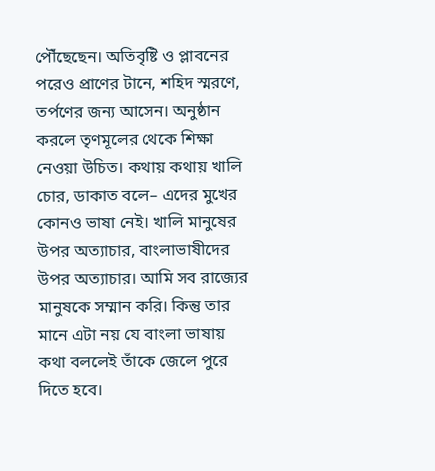পৌঁছেছেন। অতিবৃষ্টি ও প্লাবনের পরেও প্রাণের টানে, শহিদ স্মরণে, তর্পণের জন্য আসেন। অনুষ্ঠান করলে তৃণমূলের থেকে শিক্ষা নেওয়া উচিত। কথায় কথায় খালি চোর, ডাকাত বলে– এদের মুখের কোনও ভাষা নেই। খালি মানুষের উপর অত্যাচার, বাংলাভাষীদের উপর অত্যাচার। আমি সব রাজ্যের মানুষকে সম্মান করি। কিন্তু তার মানে এটা নয় যে বাংলা ভাষায় কথা বললেই তাঁকে জেলে পুরে দিতে হবে।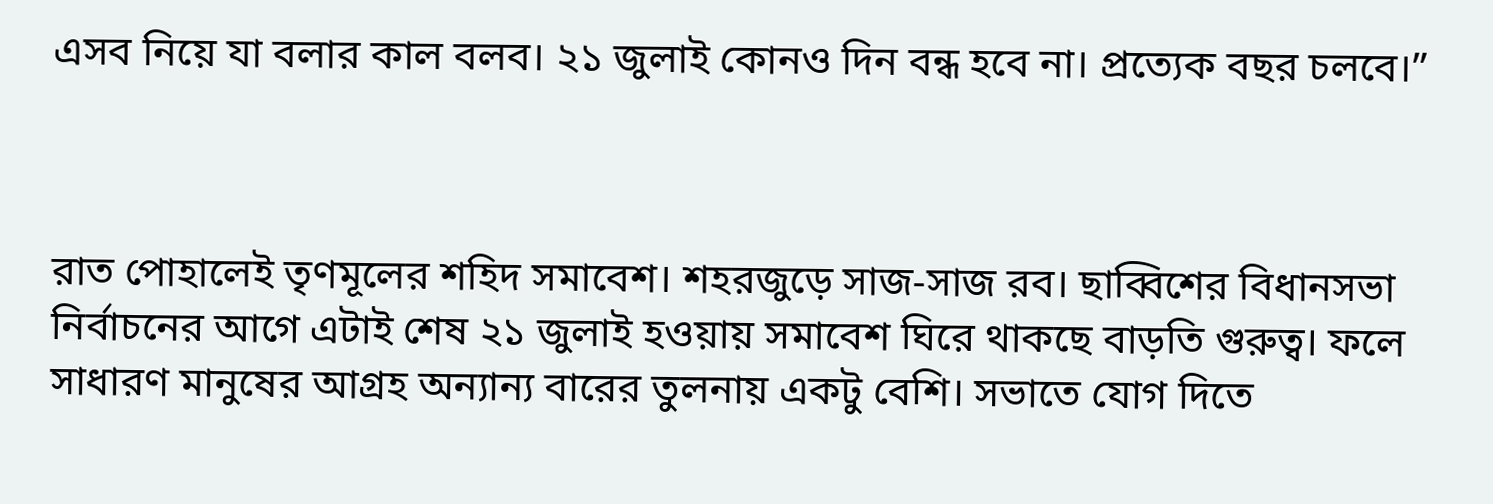এসব নিয়ে যা বলার কাল বলব। ২১ জুলাই কোনও দিন বন্ধ হবে না। প্রত্যেক বছর চলবে।”



রাত পোহালেই তৃণমূলের শহিদ সমাবেশ। শহরজুড়ে সাজ-সাজ রব। ছাব্বিশের বিধানসভা নির্বাচনের আগে এটাই শেষ ২১ জুলাই হওয়ায় সমাবেশ ঘিরে থাকছে বাড়তি গুরুত্ব। ফলে সাধারণ মানুষের আগ্রহ অন্যান্য বারের তুলনায় একটু বেশি। সভাতে যোগ দিতে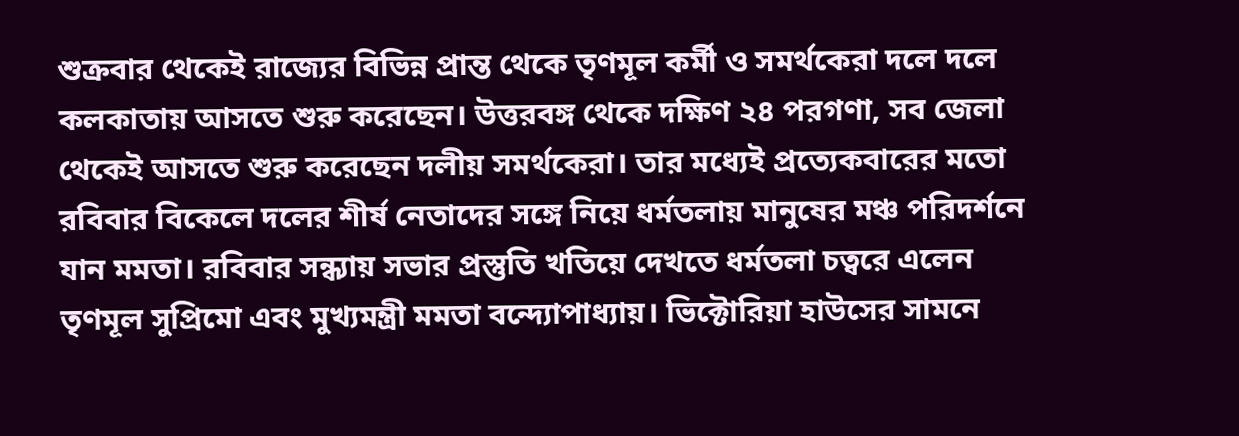শুক্রবার থেকেই রাজ্যের বিভিন্ন প্রান্ত থেকে তৃণমূল কর্মী ও সমর্থকেরা দলে দলে কলকাতায় আসতে শুরু করেছেন। উত্তরবঙ্গ থেকে দক্ষিণ ২৪ পরগণা, সব জেলা থেকেই আসতে শুরু করেছেন দলীয় সমর্থকেরা। তার মধ্যেই প্রত্যেকবারের মতো রবিবার বিকেলে দলের শীর্ষ নেতাদের সঙ্গে নিয়ে ধর্মতলায় মানুষের মঞ্চ পরিদর্শনে যান মমতা। রবিবার সন্ধ্যায় সভার প্রস্তুতি খতিয়ে দেখতে ধর্মতলা চত্বরে এলেন তৃণমূল সুপ্রিমো এবং মুখ্যমন্ত্রী মমতা বন্দ্যোপাধ্যায়। ভিক্টোরিয়া হাউসের সামনে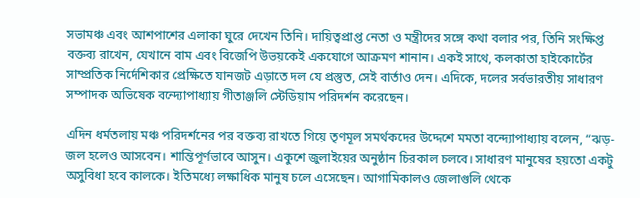সভামঞ্চ এবং আশপাশের এলাকা ঘুরে দেখেন তিনি। দায়িত্বপ্রাপ্ত নেতা ও মন্ত্রীদের সঙ্গে কথা বলার পর, তিনি সংক্ষিপ্ত বক্তব্য রাখেন, যেখানে বাম এবং বিজেপি উভয়কেই একযোগে আক্রমণ শানান। একই সাথে, কলকাতা হাইকোর্টের সাম্প্রতিক নির্দেশিকার প্রেক্ষিতে যানজট এড়াতে দল যে প্রস্তুত, সেই বার্তাও দেন। এদিকে, দলের সর্বভারতীয় সাধারণ সম্পাদক অভিষেক বন্দ্যোপাধ্যায় গীতাঞ্জলি স্টেডিয়াম পরিদর্শন করেছেন।

এদিন ধর্মতলায় মঞ্চ পরিদর্শনের পর বক্তব্য রাখতে গিয়ে তৃণমূল সমর্থকদের উদ্দেশে মমতা বন্দ্যোপাধ্যায় বলেন, “ঝড়-জল হলেও আসবেন। শান্তিপূর্ণভাবে আসুন। একুশে জুলাইয়ের অনুষ্ঠান চিরকাল চলবে। সাধারণ মানুষের হয়তো একটু অসুবিধা হবে কালকে। ইতিমধ্যে লক্ষাধিক মানুষ চলে এসেছেন। আগামিকালও জেলাগুলি থেকে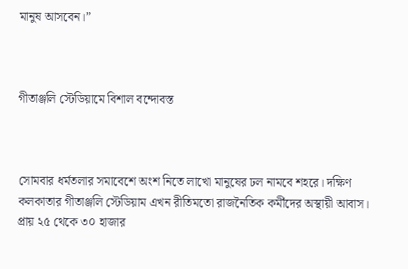মানুষ আসবেন।”



গীতাঞ্জলি স্টেডিয়ামে বিশাল বন্দোবস্ত



সোমবার ধর্মতলার সমাবেশে অংশ নিতে লাখো মানুষের ঢল নামবে শহরে। দক্ষিণ কলকাতার গীতাঞ্জলি স্টেডিয়াম এখন রীতিমতো রাজনৈতিক কর্মীদের অস্থায়ী আবাস। প্রায় ২৫ থেকে ৩০ হাজার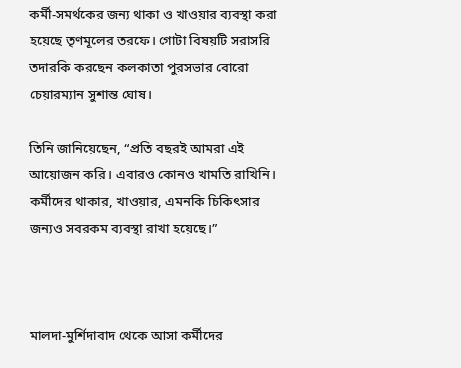কর্মী-সমর্থকের জন্য থাকা ও খাওয়ার ব্যবস্থা করা হয়েছে তৃণমূলের তরফে। গোটা বিষয়টি সরাসরি তদারকি করছেন কলকাতা পুরসভার বোরো চেয়ারম্যান সুশান্ত ঘোষ।

তিনি জানিয়েছেন, “প্রতি বছরই আমরা এই আয়োজন করি। এবারও কোনও খামতি রাখিনি। কর্মীদের থাকার, খাওয়ার, এমনকি চিকিৎসার জন্যও সবরকম ব্যবস্থা রাখা হয়েছে।”



মালদা-মুর্শিদাবাদ থেকে আসা কর্মীদের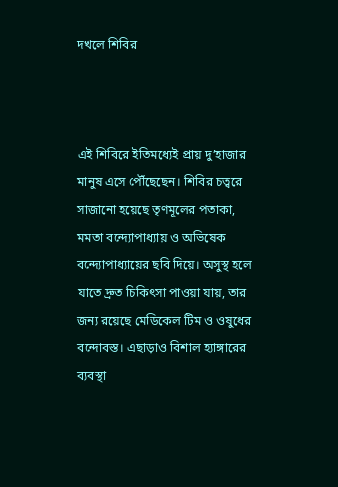দখলে শিবির



এই শিবিরে ইতিমধ্যেই প্রায় দু’হাজার মানুষ এসে পৌঁছেছেন। শিবির চত্বরে সাজানো হয়েছে তৃণমূলের পতাকা, মমতা বন্দ্যোপাধ্যায় ও অভিষেক বন্দ্যোপাধ্যায়ের ছবি দিয়ে। অসুস্থ হলে যাতে দ্রুত চিকিৎসা পাওয়া যায়, তার জন্য রয়েছে মেডিকেল টিম ও ওষুধের বন্দোবস্ত। এছাড়াও বিশাল হ্যাঙ্গারের ব্যবস্থা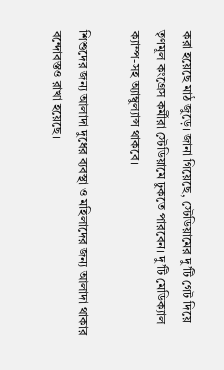করা হয়েছে মাঠ জুড়ে। জানা গিয়েছে, স্টেডিয়ামের দু’টি গেট দিয়ে তৃণমূল কংগ্রেস কর্মীরা স্টেডিয়ামে ঢুকতে পারবেন। দু’টি মেডিক্যাল ক্যাম্প-সহ অ্যাম্বুল্যান্স থাকবে।

শিশুদের জন্য আলাদা দুধের ব্যবস্থা ও মহিলাদের জন্য আলাদা থাকার বন্দোবস্তও রাখা হয়েছে।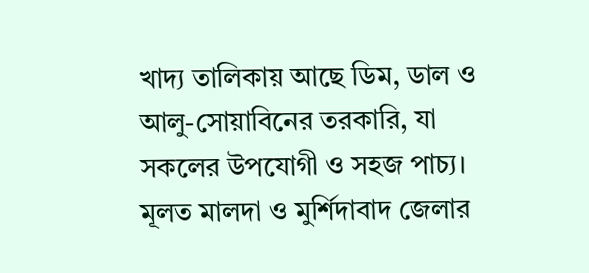খাদ্য তালিকায় আছে ডিম, ডাল ও আলু-সোয়াবিনের তরকারি, যা সকলের উপযোগী ও সহজ পাচ্য। মূলত মালদা ও মুর্শিদাবাদ জেলার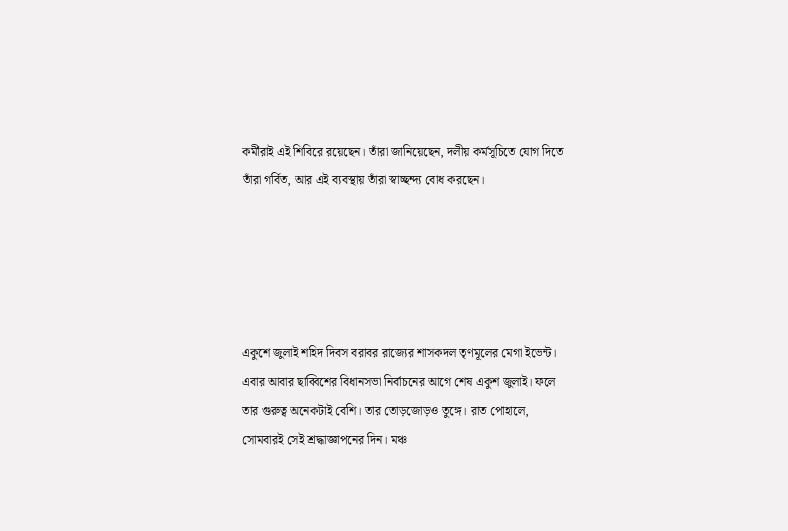কর্মীরাই এই শিবিরে রয়েছেন। তাঁরা জানিয়েছেন, দলীয় কর্মসূচিতে যোগ দিতে তাঁরা গর্বিত, আর এই ব্যবস্থায় তাঁরা স্বাচ্ছন্দ্য বোধ করছেন।





একুশে জুলাই শহিদ দিবস বরাবর রাজ্যের শাসকদল তৃণমূলের মেগা ইভেন্ট। এবার আবার ছাব্বিশের বিধানসভা নির্বাচনের আগে শেষ একুশ জুলাই। ফলে তার গুরুত্ব অনেকটাই বেশি। তার তোড়জোড়ও তুঙ্গে। রাত পোহালে, সোমবারই সেই শ্রদ্ধাজ্ঞাপনের দিন। মঞ্চ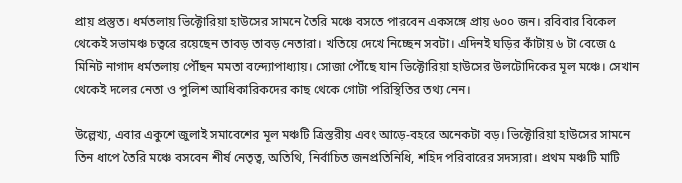প্রায় প্রস্তুত। ধর্মতলায় ভিক্টোরিয়া হাউসের সামনে তৈরি মঞ্চে বসতে পারবেন একসঙ্গে প্রায় ৬০০ জন। রবিবার বিকেল থেকেই সভামঞ্চ চত্বরে রয়েছেন তাবড় তাবড় নেতারা। খতিয়ে দেখে নিচ্ছেন সবটা। এদিনই ঘড়ির কাঁটায় ৬ টা বেজে ৫ মিনিট নাগাদ ধর্মতলায় পৌঁছন মমতা বন্দ্যোপাধ্যায়। সোজা পৌঁছে যান ভিক্টোরিয়া হাউসের উলটোদিকের মূল মঞ্চে। সেখান থেকেই দলের নেতা ও পুলিশ আধিকারিকদের কাছ থেকে গোটা পরিস্থিতির তথ্য নেন।

উল্লেখ্য, এবার একুশে জুলাই সমাবেশের মূল মঞ্চটি ত্রিস্তরীয় এবং আড়ে-বহরে অনেকটা বড়। ভিক্টোরিয়া হাউসের সামনে তিন ধাপে তৈরি মঞ্চে বসবেন শীর্ষ নেতৃত্ব, অতিথি, নির্বাচিত জনপ্রতিনিধি, শহিদ পরিবারের সদস্যরা। প্রথম মঞ্চটি মাটি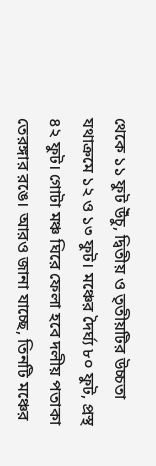থেকে ১১ ফুট উঁচু, দ্বিতীয় ও তৃতীয়টির উচ্চতা যথাক্রমে ১২ ও ১৩ ফুট। মঞ্চের দৈর্ঘ্য ৮০ ফুট, প্রস্থ ৪২ ফুট। গোটা মঞ্চ ঘিরে ফেলা হবে দলীয় পতাকা তেরঙ্গার রঙে। আরও জানা যাচ্ছে, তিনটি মঞ্চের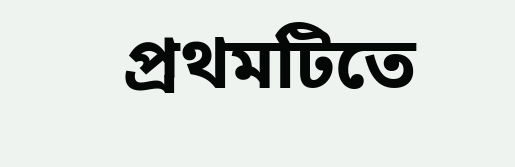প্রথমটিতে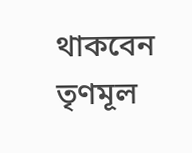থাকবেন তৃণমূল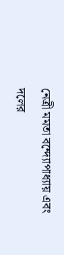নেত্রী মমতা বন্দ্যোপাধ্যায় এবং দলের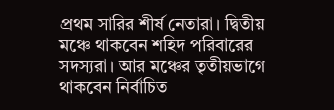প্রথম সারির শীর্ষ নেতারা। দ্বিতীয় মঞ্চে থাকবেন শহিদ পরিবারের সদস্যরা। আর মঞ্চের তৃতীয়ভাগে থাকবেন নির্বাচিত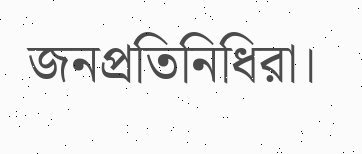জনপ্রতিনিধিরা।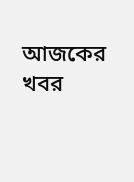আজকের খবর